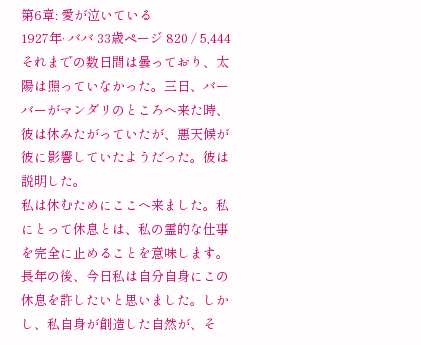第6章: 愛が泣いている
1927年· ババ 33歳ページ 820 / 5,444
それまでの数日間は曇っており、太陽は照っていなかった。三日、バーバーがマンダリのところへ来た時、彼は休みたがっていたが、悪天候が彼に影響していたようだった。彼は説明した。
私は休むためにここへ来ました。私にとって休息とは、私の霊的な仕事を完全に止めることを意味します。長年の後、今日私は自分自身にこの休息を許したいと思いました。しかし、私自身が創造した自然が、そ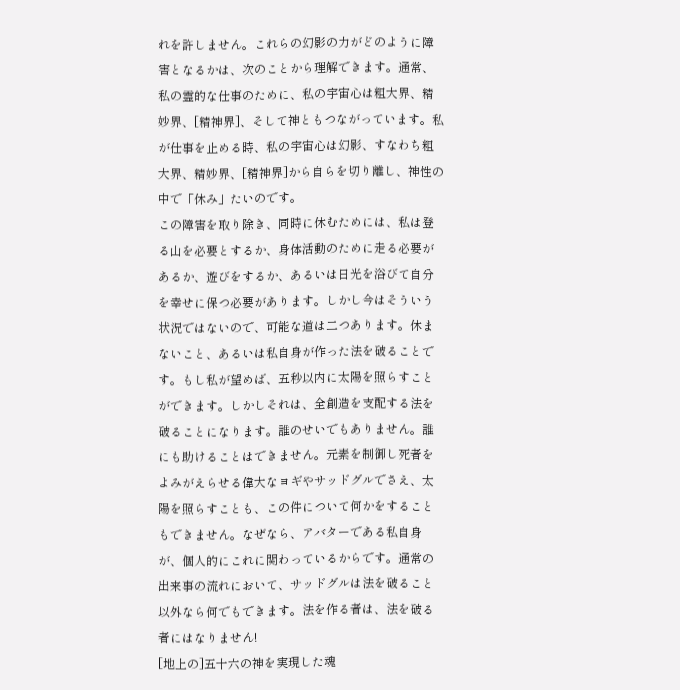れを許しません。これらの幻影の力がどのように障害となるかは、次のことから理解できます。通常、私の霊的な仕事のために、私の宇宙心は粗大界、精妙界、[精神界]、そして神ともつながっています。私が仕事を止める時、私の宇宙心は幻影、すなわち粗大界、精妙界、[精神界]から自らを切り離し、神性の中で「休み」たいのです。
この障害を取り除き、同時に休むためには、私は登る山を必要とするか、身体活動のために走る必要があるか、遊びをするか、あるいは日光を浴びて自分を幸せに保つ必要があります。しかし今はそういう状況ではないので、可能な道は二つあります。休まないこと、あるいは私自身が作った法を破ることです。もし私が望めば、五秒以内に太陽を照らすことができます。しかしそれは、全創造を支配する法を破ることになります。誰のせいでもありません。誰にも助けることはできません。元素を制御し死者をよみがえらせる偉大なヨギやサッドグルでさえ、太陽を照らすことも、この件について何かをすることもできません。なぜなら、アバターである私自身が、個人的にこれに関わっているからです。通常の出来事の流れにおいて、サッドグルは法を破ること以外なら何でもできます。法を作る者は、法を破る者にはなりません!
[地上の]五十六の神を実現した魂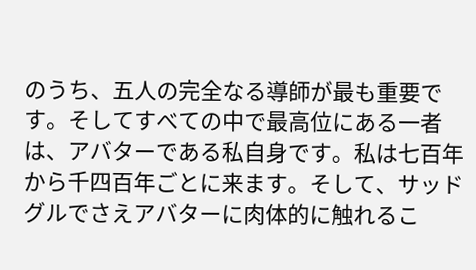のうち、五人の完全なる導師が最も重要です。そしてすべての中で最高位にある一者は、アバターである私自身です。私は七百年から千四百年ごとに来ます。そして、サッドグルでさえアバターに肉体的に触れるこ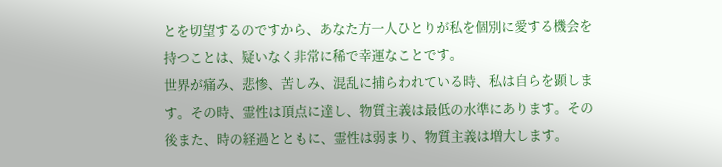とを切望するのですから、あなた方一人ひとりが私を個別に愛する機会を持つことは、疑いなく非常に稀で幸運なことです。
世界が痛み、悲惨、苦しみ、混乱に捕らわれている時、私は自らを顕します。その時、霊性は頂点に達し、物質主義は最低の水準にあります。その後また、時の経過とともに、霊性は弱まり、物質主義は増大します。